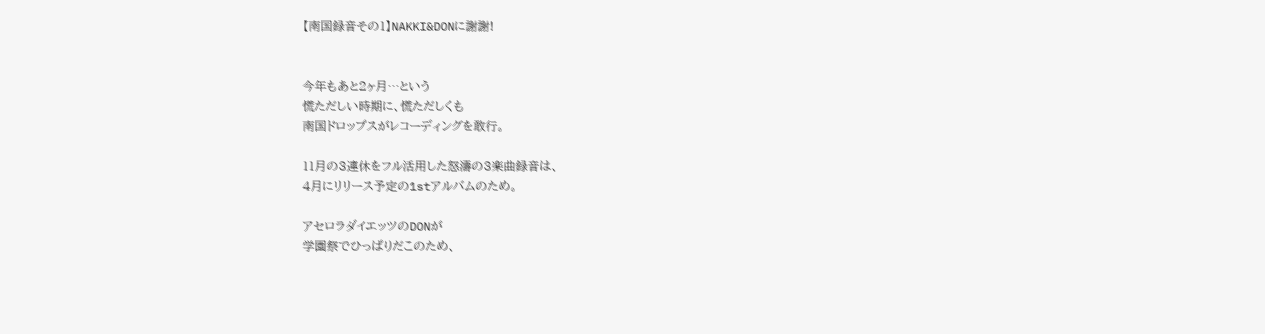【南国録音その1】NAKKI&DONに謝謝!


今年もあと2ヶ月…という
慌ただしい時期に、慌ただしくも
南国ドロップスがレコーディングを敢行。

11月の3連休をフル活用した怒濤の3楽曲録音は、
4月にリリース予定の1stアルバムのため。

アセロラダイエッツのDONが
学園祭でひっぱりだこのため、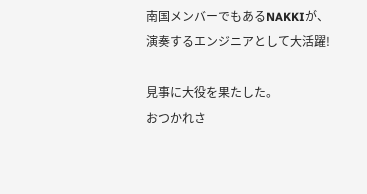南国メンバーでもあるNAKKIが、
演奏するエンジニアとして大活躍!

見事に大役を果たした。
おつかれさ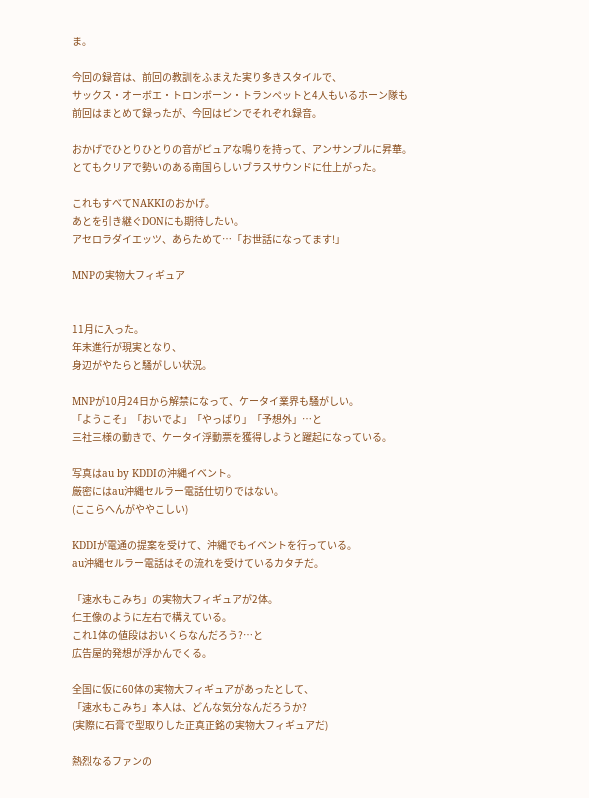ま。

今回の録音は、前回の教訓をふまえた実り多きスタイルで、
サックス・オーボエ・トロンボーン・トランペットと4人もいるホーン隊も
前回はまとめて録ったが、今回はピンでそれぞれ録音。

おかげでひとりひとりの音がピュアな鳴りを持って、アンサンブルに昇華。
とてもクリアで勢いのある南国らしいブラスサウンドに仕上がった。

これもすべてNAKKIのおかげ。
あとを引き継ぐDONにも期待したい。
アセロラダイエッツ、あらためて…「お世話になってます!」

MNPの実物大フィギュア


11月に入った。
年末進行が現実となり、
身辺がやたらと騒がしい状況。

MNPが10月24日から解禁になって、ケータイ業界も騒がしい。
「ようこそ」「おいでよ」「やっぱり」「予想外」…と
三社三様の動きで、ケータイ浮動票を獲得しようと躍起になっている。

写真はau by KDDIの沖縄イベント。
厳密にはau沖縄セルラー電話仕切りではない。
(ここらへんがややこしい)

KDDIが電通の提案を受けて、沖縄でもイベントを行っている。
au沖縄セルラー電話はその流れを受けているカタチだ。

「速水もこみち」の実物大フィギュアが2体。
仁王像のように左右で構えている。
これ1体の値段はおいくらなんだろう?…と
広告屋的発想が浮かんでくる。

全国に仮に60体の実物大フィギュアがあったとして、
「速水もこみち」本人は、どんな気分なんだろうか?
(実際に石膏で型取りした正真正銘の実物大フィギュアだ)

熱烈なるファンの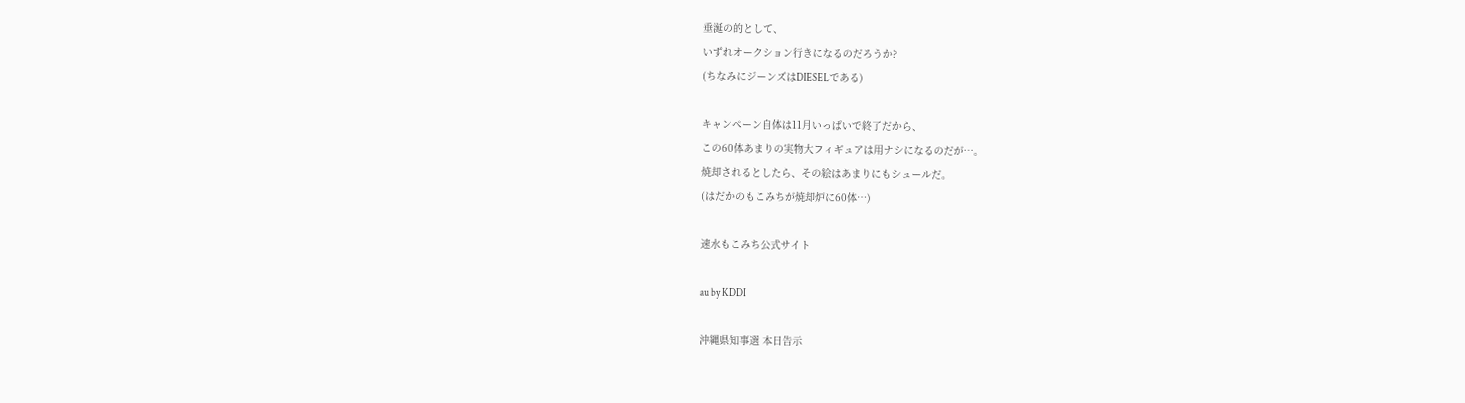垂涎の的として、
いずれオークション行きになるのだろうか?
(ちなみにジーンズはDIESELである)

キャンペーン自体は11月いっぱいで終了だから、
この60体あまりの実物大フィギュアは用ナシになるのだが…。
焼却されるとしたら、その絵はあまりにもシュールだ。
(はだかのもこみちが焼却炉に60体…)

速水もこみち公式サイト

au by KDDI

沖縄県知事選 本日告示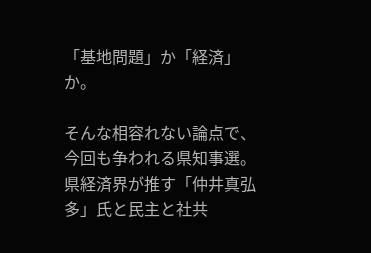「基地問題」か「経済」か。

そんな相容れない論点で、今回も争われる県知事選。
県経済界が推す「仲井真弘多」氏と民主と社共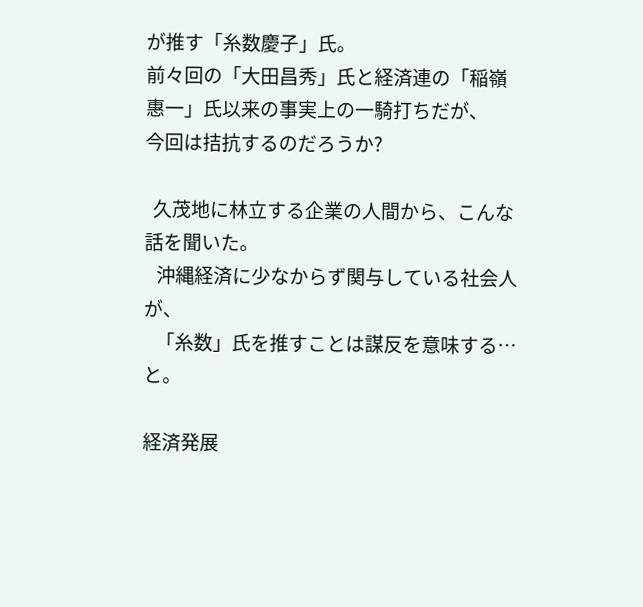が推す「糸数慶子」氏。
前々回の「大田昌秀」氏と経済連の「稲嶺惠一」氏以来の事実上の一騎打ちだが、
今回は拮抗するのだろうか?

  久茂地に林立する企業の人間から、こんな話を聞いた。
   沖縄経済に少なからず関与している社会人が、
   「糸数」氏を推すことは謀反を意味する…と。

経済発展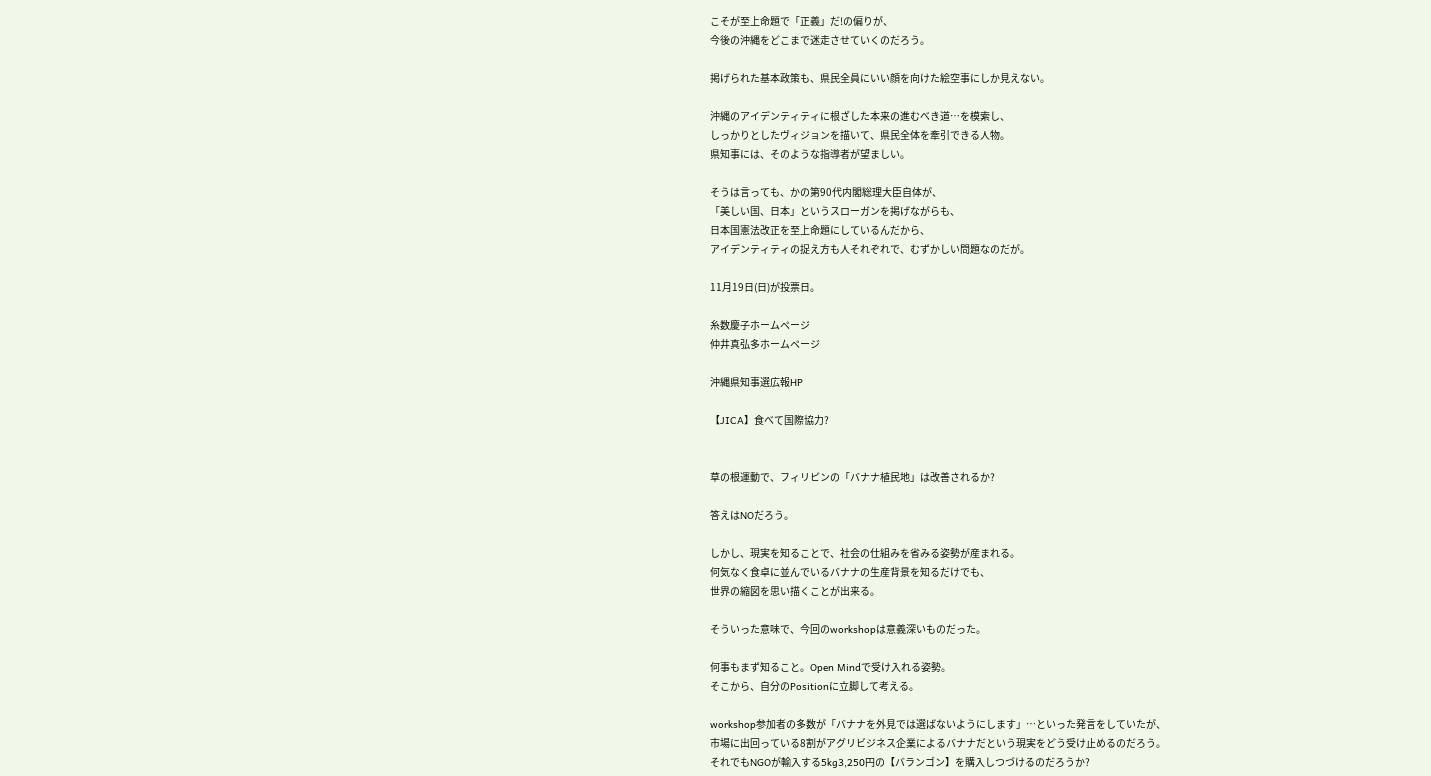こそが至上命題で「正義」だ!の偏りが、
今後の沖縄をどこまで迷走させていくのだろう。

掲げられた基本政策も、県民全員にいい顔を向けた絵空事にしか見えない。

沖縄のアイデンティティに根ざした本来の進むべき道…を模索し、
しっかりとしたヴィジョンを描いて、県民全体を牽引できる人物。
県知事には、そのような指導者が望ましい。

そうは言っても、かの第90代内閣総理大臣自体が、
「美しい国、日本」というスローガンを掲げながらも、
日本国憲法改正を至上命題にしているんだから、
アイデンティティの捉え方も人それぞれで、むずかしい問題なのだが。

11月19日(日)が投票日。

糸数慶子ホームページ
仲井真弘多ホームページ

沖縄県知事選広報HP

【JICA】食べて国際協力?


草の根運動で、フィリピンの「バナナ植民地」は改善されるか?

答えはNOだろう。

しかし、現実を知ることで、社会の仕組みを省みる姿勢が産まれる。
何気なく食卓に並んでいるバナナの生産背景を知るだけでも、
世界の縮図を思い描くことが出来る。

そういった意味で、今回のworkshopは意義深いものだった。

何事もまず知ること。Open Mindで受け入れる姿勢。
そこから、自分のPositionに立脚して考える。

workshop参加者の多数が「バナナを外見では選ばないようにします」…といった発言をしていたが、
市場に出回っている8割がアグリビジネス企業によるバナナだという現実をどう受け止めるのだろう。
それでもNGOが輸入する5kg3,250円の【バランゴン】を購入しつづけるのだろうか?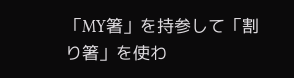「MY箸」を持参して「割り箸」を使わ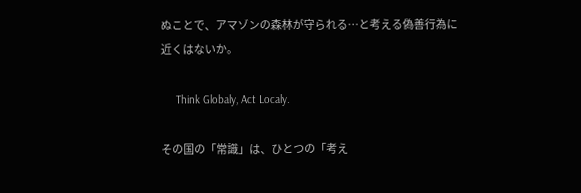ぬことで、アマゾンの森林が守られる…と考える偽善行為に近くはないか。

     Think Globaly, Act Localy.

その国の「常識」は、ひとつの「考え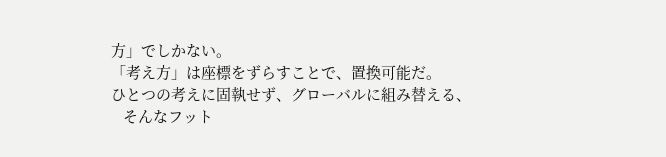方」でしかない。
「考え方」は座標をずらすことで、置換可能だ。
ひとつの考えに固執せず、グローバルに組み替える、
   そんなフット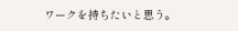ワークを持ちたいと思う。